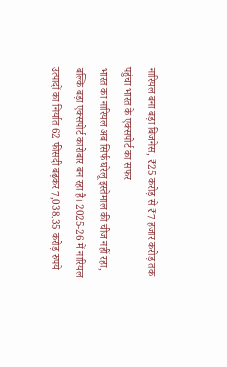नारियल बना बड़ा बिजनेस, ₹25 करोड़ से ₹7 हजार करोड़ तक पहुंचा भारत के एक्सपोर्ट का सफर
भारत का नारियल अब सिर्फ घरेलू इस्तेमाल की चीज नहीं रहा, बल्कि बड़ा एक्सपोर्ट कारोबार बन रहा है। 2025-26 में नारियल उत्पादों का निर्यात 62 फीसदी बढ़कर 7,038.35 करोड़ रुपये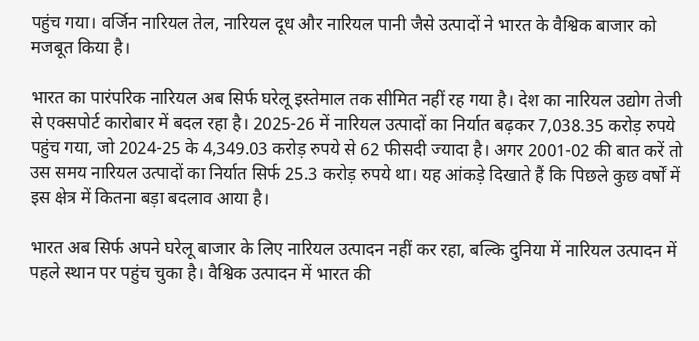पहुंच गया। वर्जिन नारियल तेल, नारियल दूध और नारियल पानी जैसे उत्पादों ने भारत के वैश्विक बाजार को मजबूत किया है।

भारत का पारंपरिक नारियल अब सिर्फ घरेलू इस्तेमाल तक सीमित नहीं रह गया है। देश का नारियल उद्योग तेजी से एक्सपोर्ट कारोबार में बदल रहा है। 2025-26 में नारियल उत्पादों का निर्यात बढ़कर 7,038.35 करोड़ रुपये पहुंच गया, जो 2024-25 के 4,349.03 करोड़ रुपये से 62 फीसदी ज्यादा है। अगर 2001-02 की बात करें तो उस समय नारियल उत्पादों का निर्यात सिर्फ 25.3 करोड़ रुपये था। यह आंकड़े दिखाते हैं कि पिछले कुछ वर्षों में इस क्षेत्र में कितना बड़ा बदलाव आया है।

भारत अब सिर्फ अपने घरेलू बाजार के लिए नारियल उत्पादन नहीं कर रहा, बल्कि दुनिया में नारियल उत्पादन में पहले स्थान पर पहुंच चुका है। वैश्विक उत्पादन में भारत की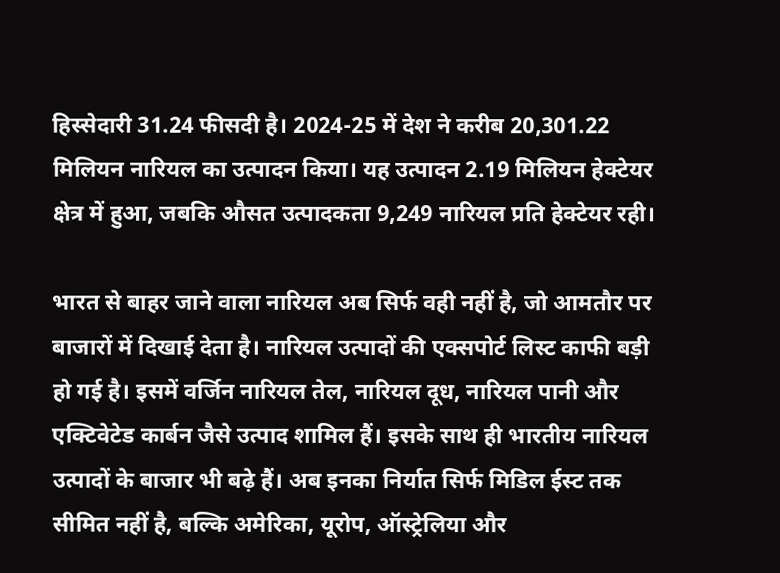हिस्सेदारी 31.24 फीसदी है। 2024-25 में देश ने करीब 20,301.22 मिलियन नारियल का उत्पादन किया। यह उत्पादन 2.19 मिलियन हेक्टेयर क्षेत्र में हुआ, जबकि औसत उत्पादकता 9,249 नारियल प्रति हेक्टेयर रही।

भारत से बाहर जाने वाला नारियल अब सिर्फ वही नहीं है, जो आमतौर पर बाजारों में दिखाई देता है। नारियल उत्पादों की एक्सपोर्ट लिस्ट काफी बड़ी हो गई है। इसमें वर्जिन नारियल तेल, नारियल दूध, नारियल पानी और एक्टिवेटेड कार्बन जैसे उत्पाद शामिल हैं। इसके साथ ही भारतीय नारियल उत्पादों के बाजार भी बढ़े हैं। अब इनका निर्यात सिर्फ मिडिल ईस्ट तक सीमित नहीं है, बल्कि अमेरिका, यूरोप, ऑस्ट्रेलिया और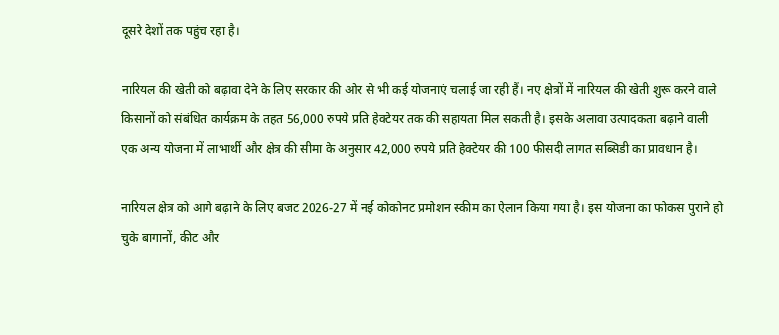दूसरे देशों तक पहुंच रहा है।

नारियल की खेती को बढ़ावा देने के लिए सरकार की ओर से भी कई योजनाएं चलाई जा रही हैं। नए क्षेत्रों में नारियल की खेती शुरू करने वाले किसानों को संबंधित कार्यक्रम के तहत 56,000 रुपये प्रति हेक्टेयर तक की सहायता मिल सकती है। इसके अलावा उत्पादकता बढ़ाने वाली एक अन्य योजना में लाभार्थी और क्षेत्र की सीमा के अनुसार 42,000 रुपये प्रति हेक्टेयर की 100 फीसदी लागत सब्सिडी का प्रावधान है।

नारियल क्षेत्र को आगे बढ़ाने के लिए बजट 2026-27 में नई कोकोनट प्रमोशन स्कीम का ऐलान किया गया है। इस योजना का फोकस पुराने हो चुके बागानों, कीट और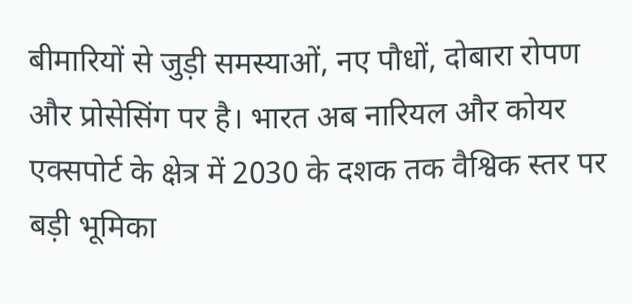बीमारियों से जुड़ी समस्याओं, नए पौधों, दोबारा रोपण और प्रोसेसिंग पर है। भारत अब नारियल और कोयर एक्सपोर्ट के क्षेत्र में 2030 के दशक तक वैश्विक स्तर पर बड़ी भूमिका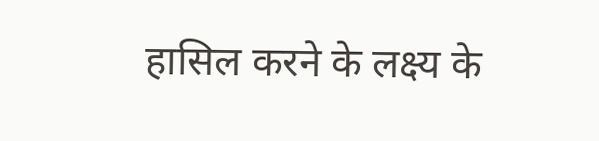हासिल करने के लक्ष्य के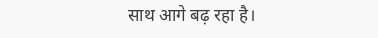साथ आगे बढ़ रहा है।